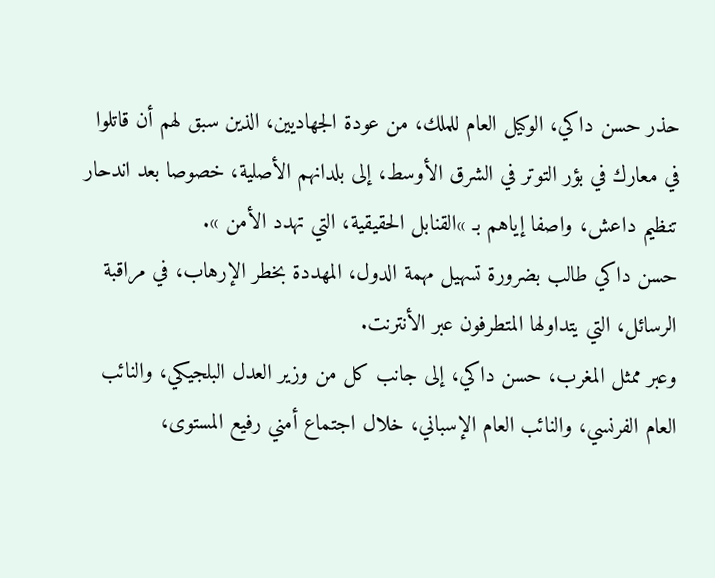حذر حسن داكي، الوكيل العام للملك، من عودة الجهاديين، الذين سبق لهم أن قاتلوا في معارك في بؤر التوتر في الشرق الأوسط، إلى بلدانهم الأصلية، خصوصا بعد اندحار تنظيم داعش، واصفا إياهم بـ »القنابل الحقيقية، التي تهدد الأمن ».
حسن داكي طالب بضرورة تسهيل مهمة الدول، المهددة بخطر الإرهاب، في مراقبة الرسائل، التي يتداولها المتطرفون عبر الأنترنت.
وعبر ممثل المغرب، حسن داكي، إلى جانب كل من وزير العدل البلجيكي، والنائب العام الفرنسي، والنائب العام الإسباني، خلال اجتماع أمني رفيع المستوى،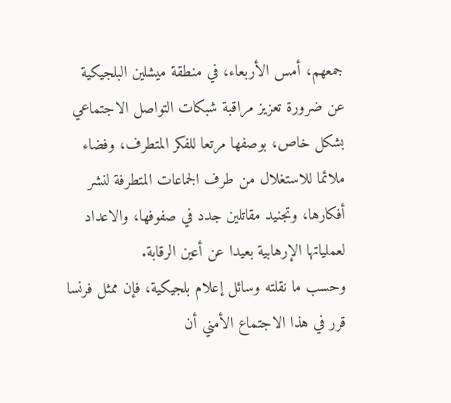جمعهم، أمس الأربعاء، في منطقة ميشلين البلجيكية عن ضرورة تعزيز مراقبة شبكات التواصل الاجتماعي بشكل خاص، بوصفها مرتعا للفكر المتطرف، وفضاء ملائما للاستغلال من طرف الجماعات المتطرفة لنشر أفكارها، وتجنيد مقاتلين جدد في صفوفها، والاعداد لعملياتها الإرهابية بعيدا عن أعين الرقابة.
وحسب ما نقلته وسائل إعلام بلجيكية، فإن ممثل فرنسا قرر في هذا الاجتماع الأمني أن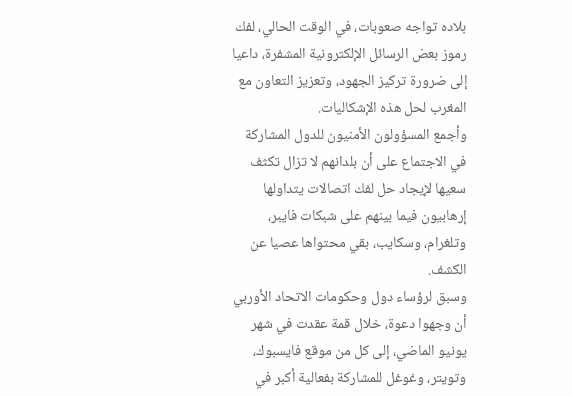بلاده تواجه صعوبات، في الوقت الحالي، لفك رموز بعض الرسائل الإلكترونية المشفرة، داعيا إلى ضرورة تركيز الجهود، وتعزيز التعاون مع المغرب لحل هذه الإشكاليات.
وأجمع المسؤولون الأمنيون للدول المشاركة في الاجتماع على أن بلدانهم لا تزال تكثف سعيها لإيجاد حل لفك اتصالات يتداولها إرهابيون فيما بينهم على شبكات فايبر، وتلغرام، وسكايب، بقي محتواها عصيا عن الكشف.
وسبق لرؤساء دول وحكومات الاتحاد الأوربي أن وجهوا دعوة، خلال قمة عقدت في شهر يونيو الماضي، إلى كل من موقع فايسبوك، وتويتر، وغوغل للمشاركة بفعالية أكبر في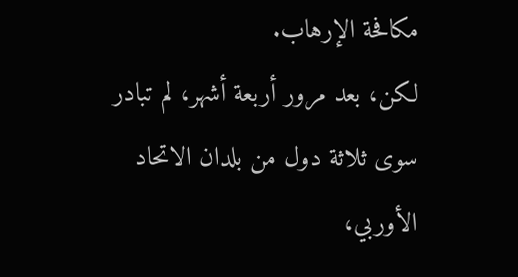مكافحة الإرهاب.
لكن، بعد مرور أربعة أشهر، لم تبادر سوى ثلاثة دول من بلدان الاتحاد الأوربي،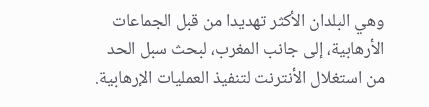وهي البلدان الأكثر تهديدا من قبل الجماعات الأرهابية، إلى جانب المغرب، لبحث سبل الحد من استغلال الأنترنت لتنفيذ العمليات الإرهابية.